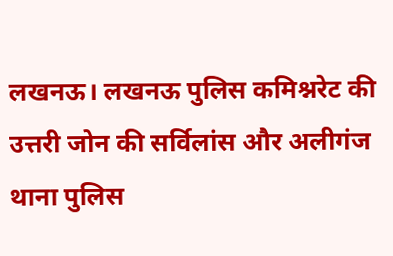लखनऊ। लखनऊ पुलिस कमिश्नरेट की उत्तरी जोन की सर्विलांस और अलीगंज थाना पुलिस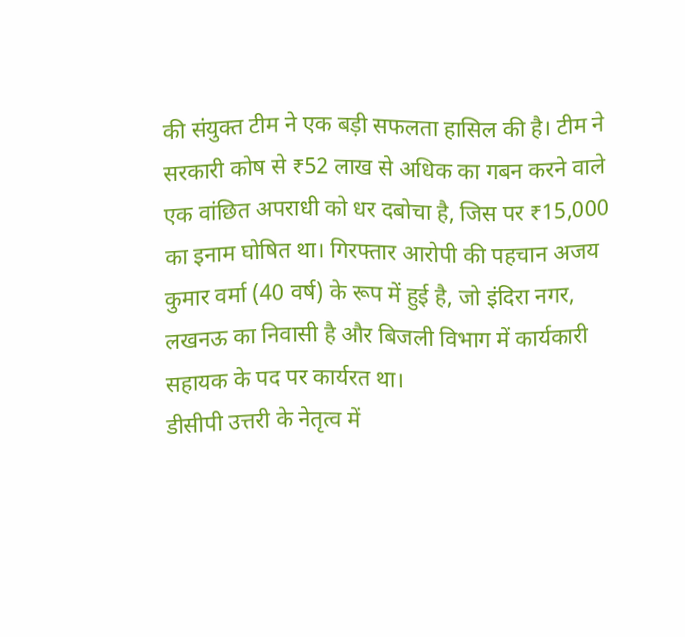की संयुक्त टीम ने एक बड़ी सफलता हासिल की है। टीम ने सरकारी कोष से ₹52 लाख से अधिक का गबन करने वाले एक वांछित अपराधी को धर दबोचा है, जिस पर ₹15,000 का इनाम घोषित था। गिरफ्तार आरोपी की पहचान अजय कुमार वर्मा (40 वर्ष) के रूप में हुई है, जो इंदिरा नगर, लखनऊ का निवासी है और बिजली विभाग में कार्यकारी सहायक के पद पर कार्यरत था।
डीसीपी उत्तरी के नेतृत्व में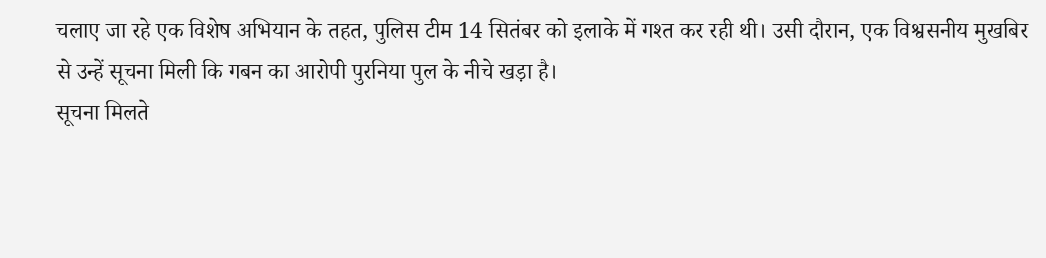चलाए जा रहे एक विशेष अभियान के तहत, पुलिस टीम 14 सितंबर को इलाके में गश्त कर रही थी। उसी दौरान, एक विश्वसनीय मुखबिर से उन्हें सूचना मिली कि गबन का आरोपी पुरनिया पुल के नीचे खड़ा है।
सूचना मिलते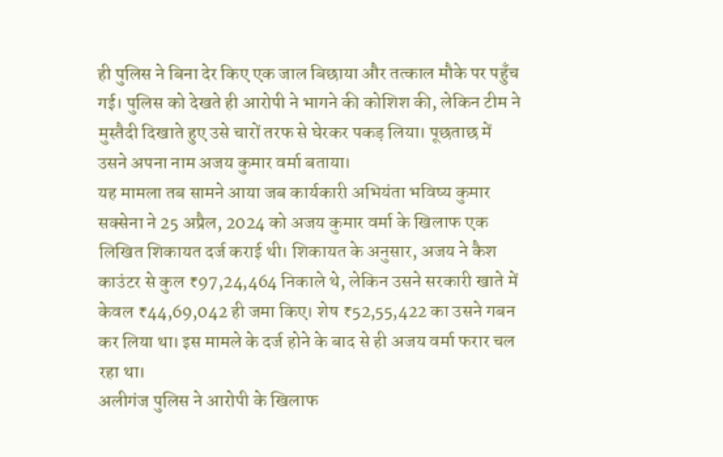ही पुलिस ने बिना देर किए एक जाल बिछाया और तत्काल मौके पर पहुँच गई। पुलिस को देखते ही आरोपी ने भागने की कोशिश की, लेकिन टीम ने मुस्तैदी दिखाते हुए उसे चारों तरफ से घेरकर पकड़ लिया। पूछताछ में उसने अपना नाम अजय कुमार वर्मा बताया।
यह मामला तब सामने आया जब कार्यकारी अभियंता भविष्य कुमार सक्सेना ने 25 अप्रैल, 2024 को अजय कुमार वर्मा के खिलाफ एक लिखित शिकायत दर्ज कराई थी। शिकायत के अनुसार, अजय ने कैश काउंटर से कुल ₹97,24,464 निकाले थे, लेकिन उसने सरकारी खाते में केवल ₹44,69,042 ही जमा किए। शेष ₹52,55,422 का उसने गबन कर लिया था। इस मामले के दर्ज होने के बाद से ही अजय वर्मा फरार चल रहा था।
अलीगंज पुलिस ने आरोपी के खिलाफ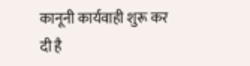कानूनी कार्यवाही शुरू कर दी है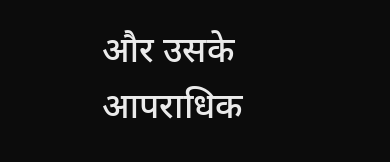और उसके आपराधिक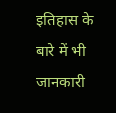इतिहास के बारे में भी जानकारी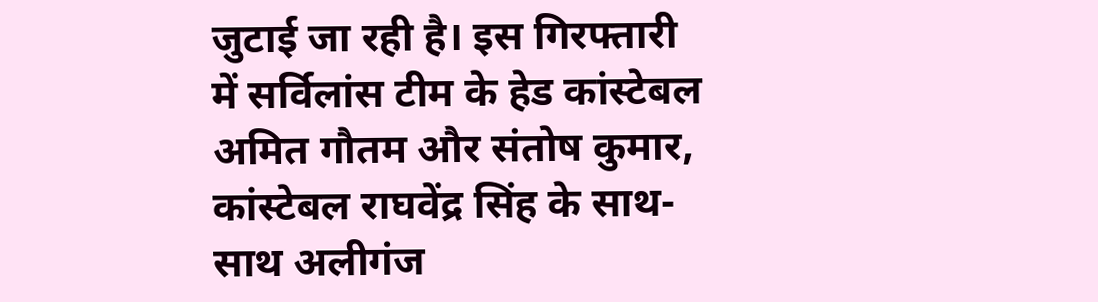जुटाई जा रही है। इस गिरफ्तारी में सर्विलांस टीम के हेड कांस्टेबल अमित गौतम और संतोष कुमार, कांस्टेबल राघवेंद्र सिंह के साथ-साथ अलीगंज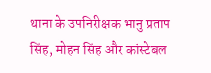थाना के उपनिरीक्षक भानु प्रताप सिंह, मोहन सिंह और कांस्टेबल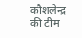कौशलेन्द्र की टीम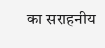का सराहनीय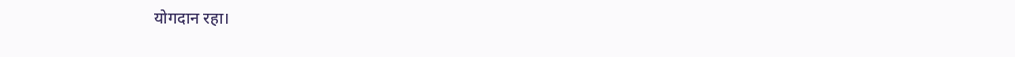योगदान रहा।